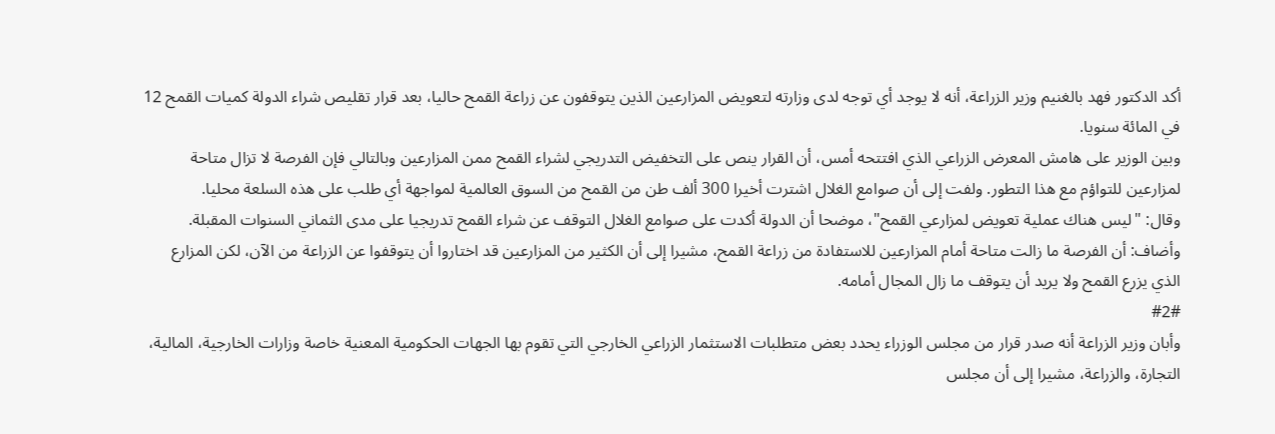أكد الدكتور فهد بالغنيم وزير الزراعة، أنه لا يوجد أي توجه لدى وزارته لتعويض المزارعين الذين يتوقفون عن زراعة القمح حاليا، بعد قرار تقليص شراء الدولة كميات القمح 12 في المائة سنويا.
وبين الوزير على هامش المعرض الزراعي الذي افتتحه أمس، أن القرار ينص على التخفيض التدريجي لشراء القمح ممن المزارعين وبالتالي فإن الفرصة لا تزال متاحة لمزارعين للتواؤم مع هذا التطور. ولفت إلى أن صوامع الغلال اشترت أخيرا 300 ألف طن من القمح من السوق العالمية لمواجهة أي طلب على هذه السلعة محليا.
وقال: "ليس هناك عملية تعويض لمزارعي القمح"، موضحا أن الدولة أكدت على صوامع الغلال التوقف عن شراء القمح تدريجيا على مدى الثماني السنوات المقبلة.
وأضاف: أن الفرصة ما زالت متاحة أمام المزارعين للاستفادة من زراعة القمح، مشيرا إلى أن الكثير من المزارعين قد اختاروا أن يتوقفوا عن الزراعة من الآن، لكن المزارع الذي يزرع القمح ولا يريد أن يتوقف ما زال المجال أمامه.
#2#
وأبان وزير الزراعة أنه صدر قرار من مجلس الوزراء يحدد بعض متطلبات الاستثمار الزراعي الخارجي التي تقوم بها الجهات الحكومية المعنية خاصة وزارات الخارجية، المالية، التجارة، والزراعة، مشيرا إلى أن مجلس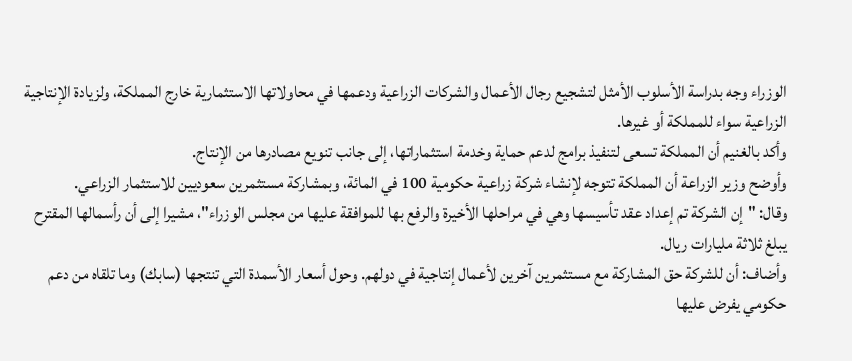الوزراء وجه بدراسة الأسلوب الأمثل لتشجيع رجال الأعمال والشركات الزراعية ودعمها في محاولاتها الاستثمارية خارج المملكة، ولزيادة الإنتاجية الزراعية سواء للمملكة أو غيرها.
وأكد بالغنيم أن المملكة تسعى لتنفيذ برامج لدعم حماية وخدمة استثماراتها، إلى جانب تنويع مصادرها من الإنتاج.
وأوضح وزير الزراعة أن المملكة تتوجه لإنشاء شركة زراعية حكومية 100 في المائة، وبمشاركة مستثمرين سعوديين للاستثمار الزراعي.
وقال: "إن الشركة تم إعداد عقد تأسيسها وهي في مراحلها الأخيرة والرفع بها للموافقة عليها من مجلس الوزراء"، مشيرا إلى أن رأسمالها المقترح يبلغ ثلاثة مليارات ريال.
وأضاف: أن للشركة حق المشاركة مع مستثمرين آخرين لأعمال إنتاجية في دولهم. وحول أسعار الأسمدة التي تنتجها (سابك) وما تلقاه من دعم حكومي يفرض عليها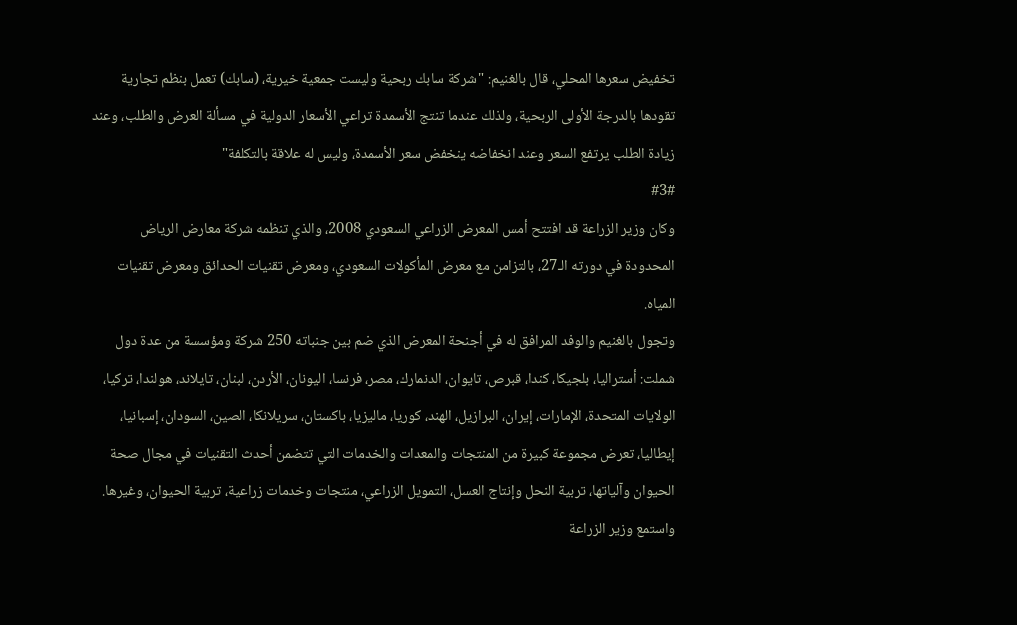تخفيض سعرها المحلي، قال بالغنيم: "شركة سابك ربحية وليست جمعية خيرية، (سابك) تعمل بنظم تجارية تقودها بالدرجة الأولى الربحية، ولذلك عندما تنتج الأسمدة تراعي الأسعار الدولية في مسألة العرض والطلب، وعند زيادة الطلب يرتفع السعر وعند انخفاضه ينخفض سعر الأسمدة، وليس له علاقة بالتكلفة"
#3#
وكان وزير الزراعة قد افتتح أمس المعرض الزراعي السعودي 2008، والذي تنظمه شركة معارض الرياض المحدودة في دورته الـ27، بالتزامن مع معرض المأكولات السعودي، ومعرض تقنيات الحدائق ومعرض تقنيات المياه.
وتجول بالغنيم والوفد المرافق له في أجنحة المعرض الذي ضم بين جنباته 250 شركة ومؤسسة من عدة دول شملت: أستراليا، بلجيكا، كندا، قبرص، تايوان، الدنمارك، مصر، فرنسا، اليونان، الأردن، لبنان، تايلاند، هولندا، تركيا، الولايات المتحدة، الإمارات، إيران، البرازيل، الهند، كوريا، ماليزيا، باكستان، سريلانكا، الصين، السودان، إسبانيا، إيطاليا، تعرض مجموعة كبيرة من المنتجات والمعدات والخدمات التي تتضمن أحدث التقنيات في مجال صحة الحيوان وآلياتها، تربية النحل وإنتاج العسل، التمويل الزراعي، منتجات وخدمات زراعية، تربية الحيوان، وغيرها.
واستمع وزير الزراعة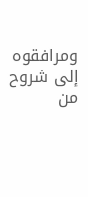ومرافقوه إلى شروح من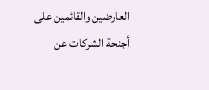العارضين والقائمين على أجنحة الشركات عن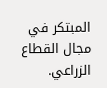المبتكر في مجال القطاع الزراعي.